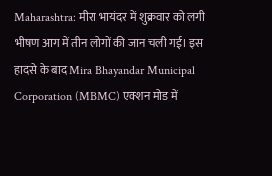Maharashtra: मीरा भायंदर में शुक्रवार को लगी भीषण आग में तीन लोगों की जान चली गई। इस हादसे के बाद Mira Bhayandar Municipal Corporation (MBMC) एक्शन मोड में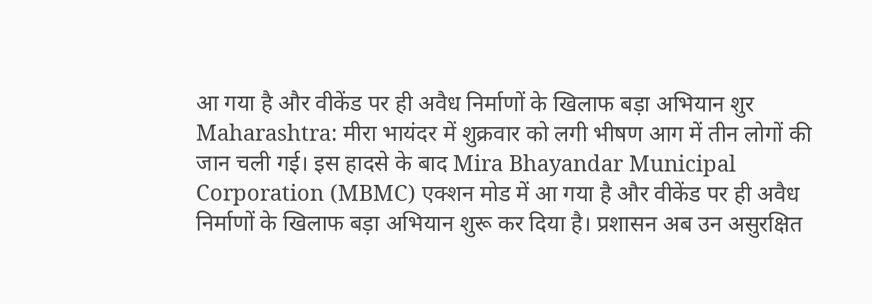आ गया है और वीकेंड पर ही अवैध निर्माणों के खिलाफ बड़ा अभियान शुर
Maharashtra: मीरा भायंदर में शुक्रवार को लगी भीषण आग में तीन लोगों की जान चली गई। इस हादसे के बाद Mira Bhayandar Municipal Corporation (MBMC) एक्शन मोड में आ गया है और वीकेंड पर ही अवैध निर्माणों के खिलाफ बड़ा अभियान शुरू कर दिया है। प्रशासन अब उन असुरक्षित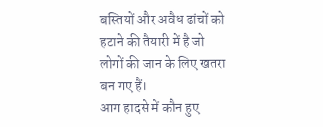बस्तियों और अवैध ढांचों को हटाने की तैयारी में है जो लोगों की जान के लिए खतरा बन गए हैं।
आग हादसे में कौन हुए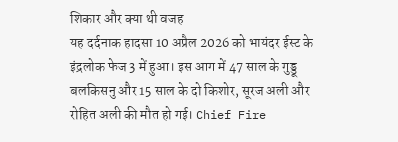शिकार और क्या थी वजह
यह दर्दनाक हादसा 10 अप्रैल 2026 को भायंदर ईस्ट के इंद्रलोक फेज 3 में हुआ। इस आग में 47 साल के गुड्डू बलकिसनु और 15 साल के दो किशोर, सूरज अली और रोहित अली की मौत हो गई। Chief Fire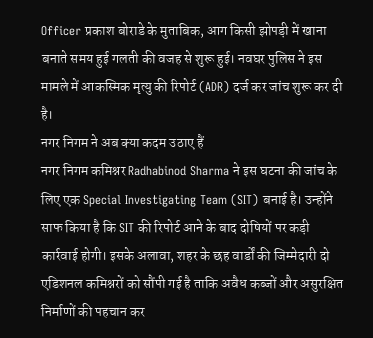Officer प्रकाश बोराडे के मुताबिक, आग किसी झोपड़ी में खाना बनाते समय हुई गलती की वजह से शुरू हुई। नवघर पुलिस ने इस मामले में आकस्मिक मृत्यु की रिपोर्ट (ADR) दर्ज कर जांच शुरू कर दी है।
नगर निगम ने अब क्या कदम उठाए हैं
नगर निगम कमिश्नर Radhabinod Sharma ने इस घटना की जांच के लिए एक Special Investigating Team (SIT) बनाई है। उन्होंने साफ किया है कि SIT की रिपोर्ट आने के बाद दोषियों पर कड़ी कार्रवाई होगी। इसके अलावा, शहर के छह वार्डों की जिम्मेदारी दो एडिशनल कमिश्नरों को सौंपी गई है ताकि अवैध कब्जों और असुरक्षित निर्माणों की पहचान कर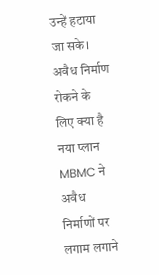उन्हें हटाया जा सके।
अवैध निर्माण रोकने के लिए क्या है नया प्लान
MBMC ने अवैध निर्माणों पर लगाम लगाने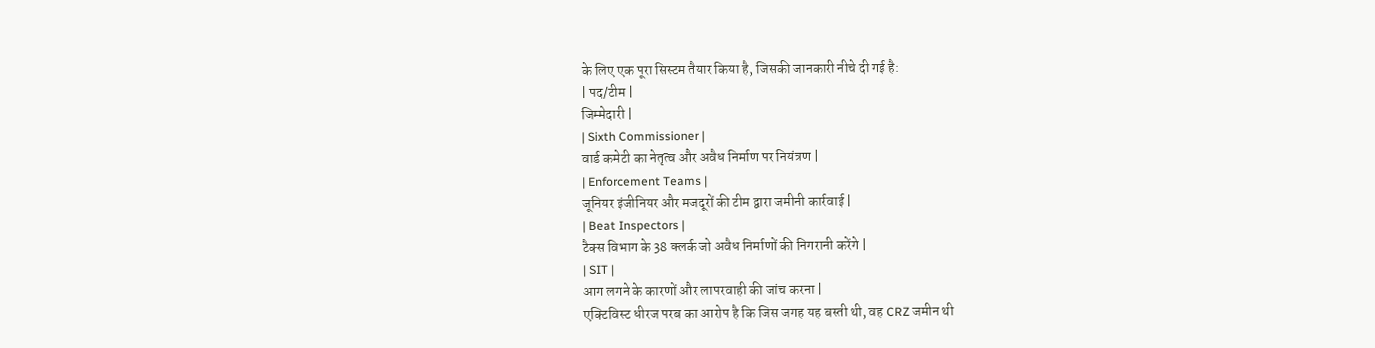के लिए एक पूरा सिस्टम तैयार किया है, जिसकी जानकारी नीचे दी गई है:
| पद/टीम |
जिम्मेदारी |
| Sixth Commissioner |
वार्ड कमेटी का नेतृत्व और अवैध निर्माण पर नियंत्रण |
| Enforcement Teams |
जूनियर इंजीनियर और मजदूरों की टीम द्वारा जमीनी कार्रवाई |
| Beat Inspectors |
टैक्स विभाग के 38 क्लर्क जो अवैध निर्माणों की निगरानी करेंगे |
| SIT |
आग लगने के कारणों और लापरवाही की जांच करना |
एक्टिविस्ट धीरज परब का आरोप है कि जिस जगह यह बस्ती थी, वह CRZ जमीन थी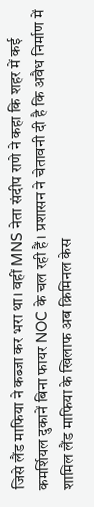जिसे लैंड माफिया ने कब्जा कर भरा था। वहीं MNS नेता संदीप राणे ने कहा कि शहर में कई कमर्शियल दुकानें बिना फायर NOC के चल रही हैं। प्रशासन ने चेतावनी दी है कि अवैध निर्माण में शामिल लैंड माफिया के खिलाफ अब क्रिमिनल केस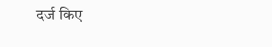दर्ज किए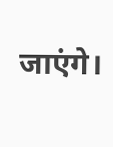जाएंगे।